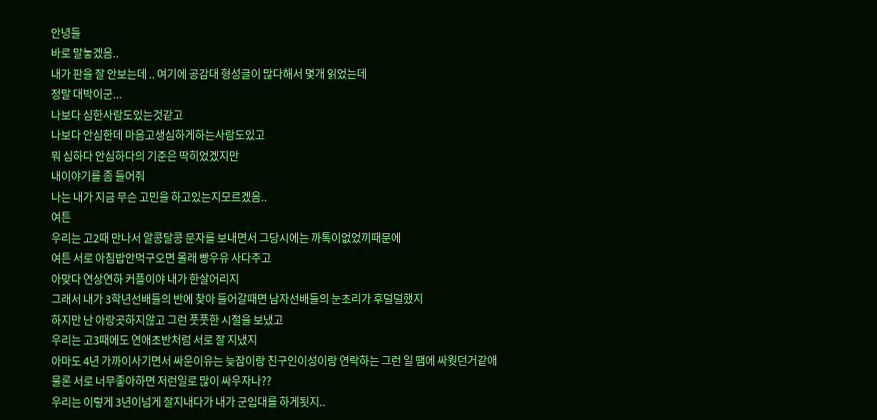안녕들
바로 말놓겠음..
내가 판을 잘 안보는데 .. 여기에 공감대 형성글이 많다해서 몇개 읽었는데
정말 대박이군...
나보다 심한사람도있는것같고
나보다 안심한데 마음고생심하게하는사람도있고
뭐 심하다 안심하다의 기준은 딱히었겠지만
내이야기를 좀 들어줘
나는 내가 지금 무슨 고민을 하고있는지모르겠음..
여튼
우리는 고2때 만나서 알콩달콩 문자를 보내면서 그당시에는 까톡이없었끼때문에
여튼 서로 아침밥안먹구오면 몰래 빵우유 사다주고
아맞다 연상연하 커플이야 내가 한살어리지
그래서 내가 3학년선배들의 반에 찾아 들어갈때면 남자선배들의 눈초리가 후덜덜했지
하지만 난 아랑곳하지않고 그런 풋풋한 시절을 보냈고
우리는 고3때에도 연애초반처럼 서로 잘 지냈지
아마도 4년 가까이사기면서 싸운이유는 늦잠이랑 친구인이성이랑 연락하는 그런 일 땜에 싸웟던거같애
물론 서로 너무좋아하면 저런일로 많이 싸우자나??
우리는 이렇게 3년이넘게 잘지내다가 내가 군입대를 하게됫지..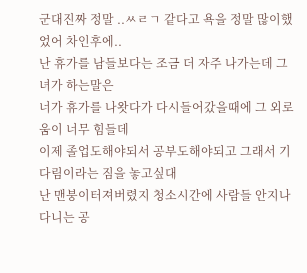군대진짜 정말 ..ㅆㄹㄱ 같다고 욕을 정말 많이했었어 차인후에..
난 휴가를 남들보다는 조금 더 자주 나가는데 그녀가 하는말은
너가 휴가를 나왓다가 다시들어갔을때에 그 외로움이 너무 힘들데
이제 졸업도해야되서 공부도해야되고 그래서 기다림이라는 짐을 놓고싶대
난 맨붕이터져버렸지 청소시간에 사람들 안지나다니는 공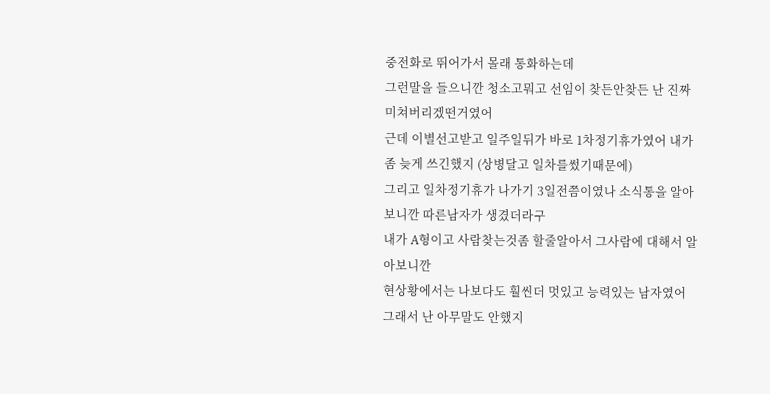중전화로 뛰어가서 몰래 통화하는데
그런말을 들으니깐 청소고뭐고 선임이 찾든안찾든 난 진짜 미쳐버리겠떤거였어
근데 이별선고받고 일주일뒤가 바로 1차정기휴가였어 내가 좀 늦게 쓰긴했지 (상병달고 일차를썼기때문에)
그리고 일차정기휴가 나가기 3일전쯤이였나 소식통을 알아보니깐 따른남자가 생겼더라구
내가 A형이고 사람찾는것좀 할줄알아서 그사람에 대해서 알아보니깐
현상황에서는 나보다도 훨씬더 멋있고 능력있는 남자였어 그래서 난 아무말도 안했지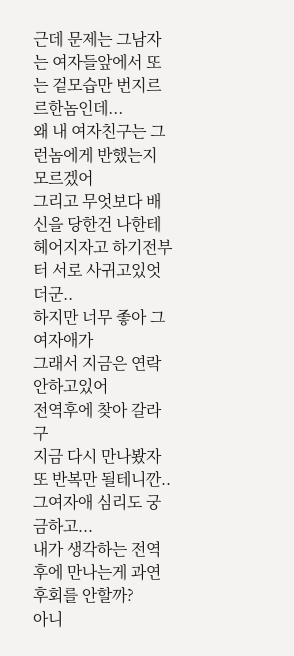근데 문제는 그남자는 여자들앞에서 또는 겉모습만 번지르르한놈인데...
왜 내 여자친구는 그런놈에게 반했는지 모르겠어
그리고 무엇보다 배신을 당한건 나한테 헤어지자고 하기전부터 서로 사귀고있엇더군..
하지만 너무 좋아 그여자애가
그래서 지금은 연락 안하고있어
전역후에 찾아 갈라구
지금 다시 만나봤자 또 반복만 될테니깐.. 그여자애 심리도 궁금하고...
내가 생각하는 전역후에 만나는게 과연 후회를 안할까?
아니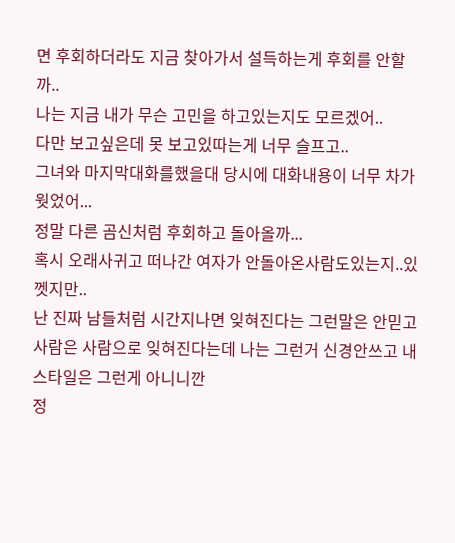면 후회하더라도 지금 찾아가서 설득하는게 후회를 안할까..
나는 지금 내가 무슨 고민을 하고있는지도 모르겠어..
다만 보고싶은데 못 보고있따는게 너무 슬프고..
그녀와 마지막대화를했을대 당시에 대화내용이 너무 차가웟었어...
정말 다른 곰신처럼 후회하고 돌아올까...
혹시 오래사귀고 떠나간 여자가 안돌아온사람도있는지..있껫지만..
난 진짜 남들처럼 시간지나면 잊혀진다는 그런말은 안믿고
사람은 사람으로 잊혀진다는데 나는 그런거 신경안쓰고 내 스타일은 그런게 아니니깐
정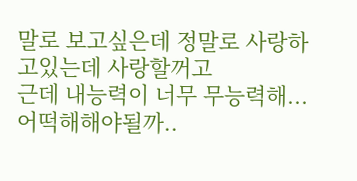말로 보고싶은데 정말로 사랑하고있는데 사랑할꺼고
근데 내능력이 너무 무능력해... 어떡해해야될까..